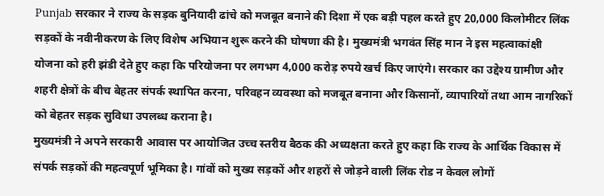Punjab सरकार ने राज्य के सड़क बुनियादी ढांचे को मजबूत बनाने की दिशा में एक बड़ी पहल करते हुए 20,000 किलोमीटर लिंक सड़कों के नवीनीकरण के लिए विशेष अभियान शुरू करने की घोषणा की है। मुख्यमंत्री भगवंत सिंह मान ने इस महत्वाकांक्षी योजना को हरी झंडी देते हुए कहा कि परियोजना पर लगभग 4,000 करोड़ रुपये खर्च किए जाएंगे। सरकार का उद्देश्य ग्रामीण और शहरी क्षेत्रों के बीच बेहतर संपर्क स्थापित करना, परिवहन व्यवस्था को मजबूत बनाना और किसानों, व्यापारियों तथा आम नागरिकों को बेहतर सड़क सुविधा उपलब्ध कराना है।
मुख्यमंत्री ने अपने सरकारी आवास पर आयोजित उच्च स्तरीय बैठक की अध्यक्षता करते हुए कहा कि राज्य के आर्थिक विकास में संपर्क सड़कों की महत्वपूर्ण भूमिका है। गांवों को मुख्य सड़कों और शहरों से जोड़ने वाली लिंक रोड न केवल लोगों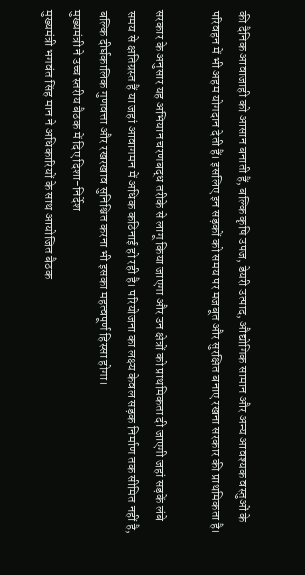की दैनिक आवाजाही को आसान बनाती हैं, बल्कि कृषि उपज, डेयरी उत्पाद, औद्योगिक सामान और अन्य आवश्यक वस्तुओं के परिवहन में भी अहम योगदान देती हैं। इसलिए इन सड़कों को समय पर मजबूत और सुरक्षित बनाए रखना सरकार की प्राथमिकता है।

सरकार के अनुसार यह अभियान चरणबद्ध तरीके से लागू किया जाएगा और उन क्षेत्रों को प्राथमिकता दी जाएगी जहां सड़कें लंबे समय से क्षतिग्रस्त हैं या जहां आवागमन में अधिक कठिनाई हो रही है। परियोजना का लक्ष्य केवल सड़क निर्माण तक सीमित नहीं है, बल्कि दीर्घकालिक गुणवत्ता और रखरखाव सुनिश्चित करना भी इसका महत्वपूर्ण हिस्सा होगा।
मुख्यमंत्री ने उच्च स्तरीय बैठक में दिए दिशा-निर्देश
मुख्यमंत्री भगवंत सिंह मान ने अधिकारियों के साथ आयोजित बैठक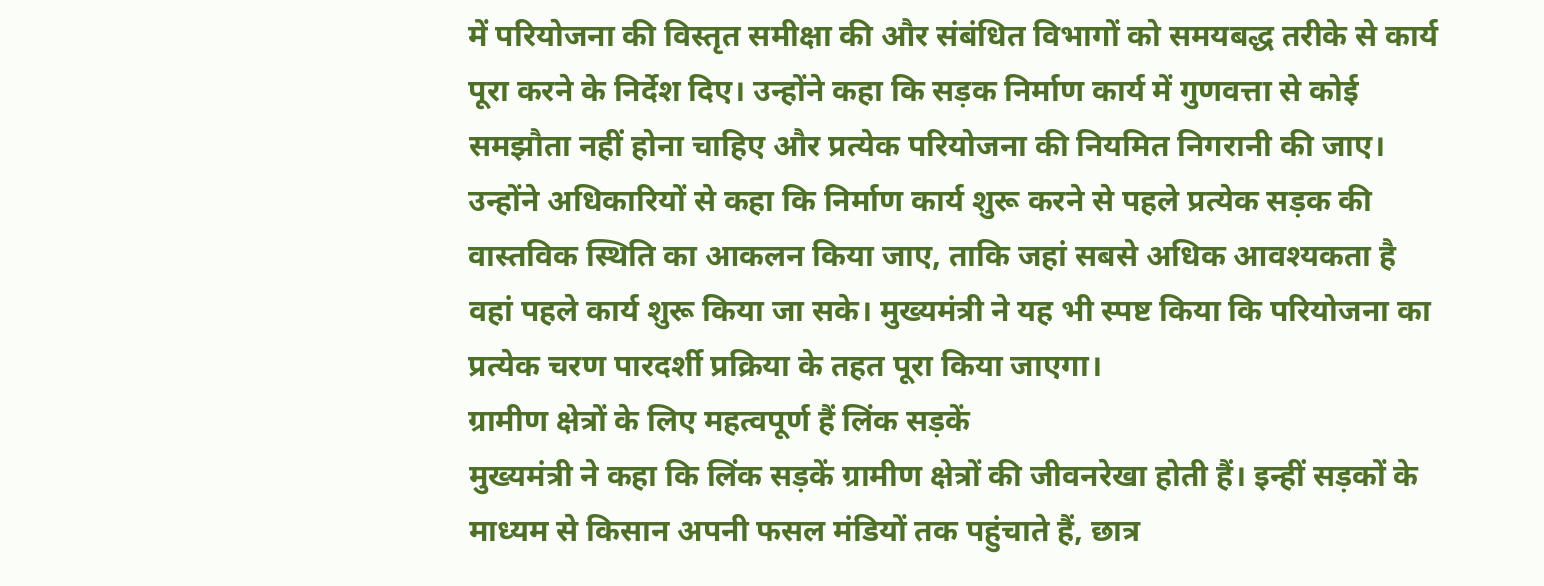में परियोजना की विस्तृत समीक्षा की और संबंधित विभागों को समयबद्ध तरीके से कार्य पूरा करने के निर्देश दिए। उन्होंने कहा कि सड़क निर्माण कार्य में गुणवत्ता से कोई समझौता नहीं होना चाहिए और प्रत्येक परियोजना की नियमित निगरानी की जाए।
उन्होंने अधिकारियों से कहा कि निर्माण कार्य शुरू करने से पहले प्रत्येक सड़क की वास्तविक स्थिति का आकलन किया जाए, ताकि जहां सबसे अधिक आवश्यकता है वहां पहले कार्य शुरू किया जा सके। मुख्यमंत्री ने यह भी स्पष्ट किया कि परियोजना का प्रत्येक चरण पारदर्शी प्रक्रिया के तहत पूरा किया जाएगा।
ग्रामीण क्षेत्रों के लिए महत्वपूर्ण हैं लिंक सड़कें
मुख्यमंत्री ने कहा कि लिंक सड़कें ग्रामीण क्षेत्रों की जीवनरेखा होती हैं। इन्हीं सड़कों के माध्यम से किसान अपनी फसल मंडियों तक पहुंचाते हैं, छात्र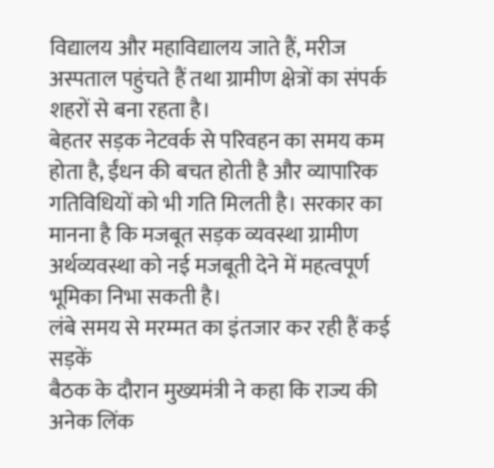विद्यालय और महाविद्यालय जाते हैं, मरीज अस्पताल पहुंचते हैं तथा ग्रामीण क्षेत्रों का संपर्क शहरों से बना रहता है।
बेहतर सड़क नेटवर्क से परिवहन का समय कम होता है, ईंधन की बचत होती है और व्यापारिक गतिविधियों को भी गति मिलती है। सरकार का मानना है कि मजबूत सड़क व्यवस्था ग्रामीण अर्थव्यवस्था को नई मजबूती देने में महत्वपूर्ण भूमिका निभा सकती है।
लंबे समय से मरम्मत का इंतजार कर रही हैं कई सड़कें
बैठक के दौरान मुख्यमंत्री ने कहा कि राज्य की अनेक लिंक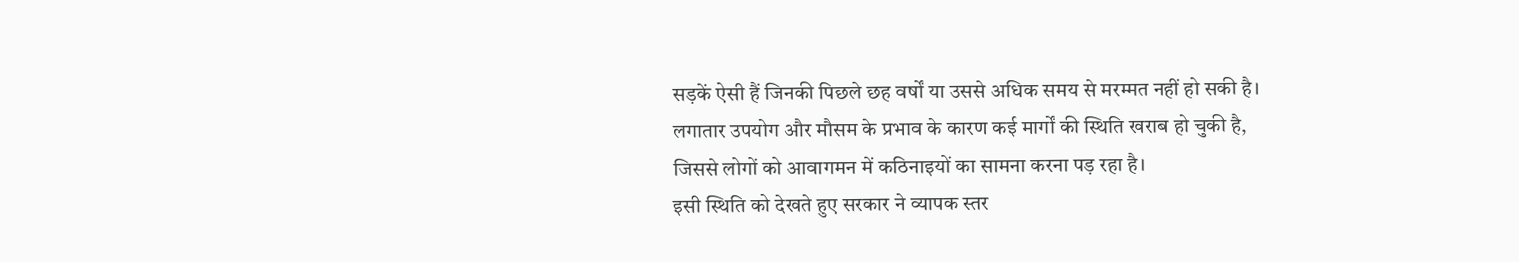सड़कें ऐसी हैं जिनकी पिछले छह वर्षों या उससे अधिक समय से मरम्मत नहीं हो सकी है। लगातार उपयोग और मौसम के प्रभाव के कारण कई मार्गों की स्थिति खराब हो चुकी है, जिससे लोगों को आवागमन में कठिनाइयों का सामना करना पड़ रहा है।
इसी स्थिति को देखते हुए सरकार ने व्यापक स्तर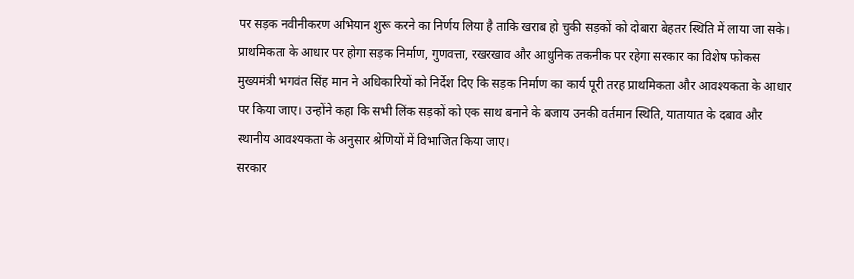पर सड़क नवीनीकरण अभियान शुरू करने का निर्णय लिया है ताकि खराब हो चुकी सड़कों को दोबारा बेहतर स्थिति में लाया जा सके।
प्राथमिकता के आधार पर होगा सड़क निर्माण, गुणवत्ता, रखरखाव और आधुनिक तकनीक पर रहेगा सरकार का विशेष फोकस
मुख्यमंत्री भगवंत सिंह मान ने अधिकारियों को निर्देश दिए कि सड़क निर्माण का कार्य पूरी तरह प्राथमिकता और आवश्यकता के आधार पर किया जाए। उन्होंने कहा कि सभी लिंक सड़कों को एक साथ बनाने के बजाय उनकी वर्तमान स्थिति, यातायात के दबाव और स्थानीय आवश्यकता के अनुसार श्रेणियों में विभाजित किया जाए।
सरकार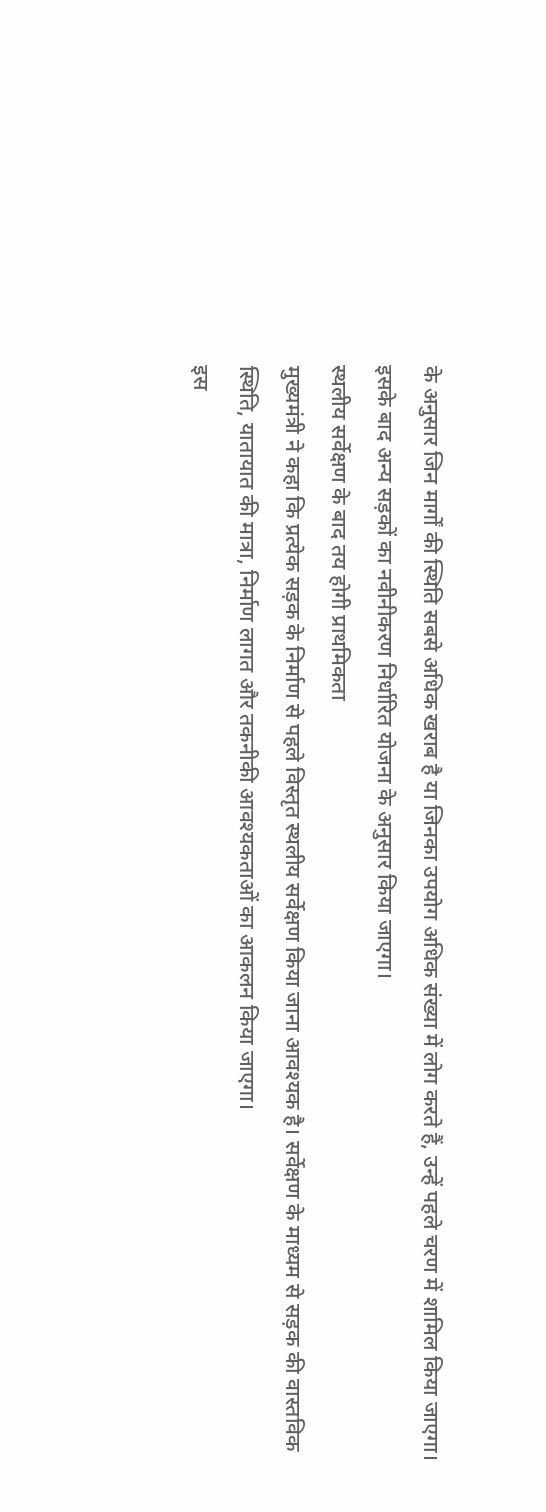के अनुसार जिन मार्गों की स्थिति सबसे अधिक खराब है या जिनका उपयोग अधिक संख्या में लोग करते हैं, उन्हें पहले चरण में शामिल किया जाएगा। इसके बाद अन्य सड़कों का नवीनीकरण निर्धारित योजना के अनुसार किया जाएगा।
स्थलीय सर्वेक्षण के बाद तय होगी प्राथमिकता
मुख्यमंत्री ने कहा कि प्रत्येक सड़क के निर्माण से पहले विस्तृत स्थलीय सर्वेक्षण किया जाना आवश्यक है। सर्वेक्षण के माध्यम से सड़क की वास्तविक स्थिति, यातायात की मात्रा, निर्माण लागत और तकनीकी आवश्यकताओं का आकलन किया जाएगा।
इस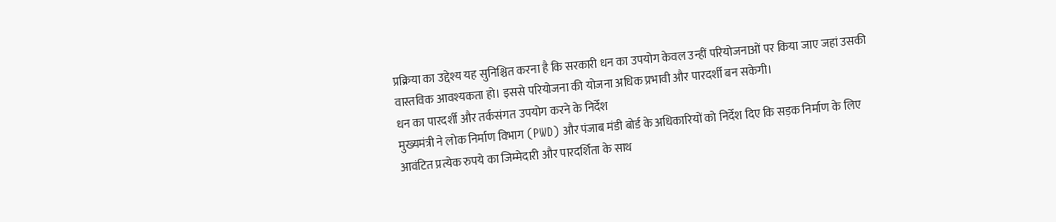प्रक्रिया का उद्देश्य यह सुनिश्चित करना है कि सरकारी धन का उपयोग केवल उन्हीं परियोजनाओं पर किया जाए जहां उसकी वास्तविक आवश्यकता हो। इससे परियोजना की योजना अधिक प्रभावी और पारदर्शी बन सकेगी।
धन का पारदर्शी और तर्कसंगत उपयोग करने के निर्देश
मुख्यमंत्री ने लोक निर्माण विभाग (PWD) और पंजाब मंडी बोर्ड के अधिकारियों को निर्देश दिए कि सड़क निर्माण के लिए आवंटित प्रत्येक रुपये का जिम्मेदारी और पारदर्शिता के साथ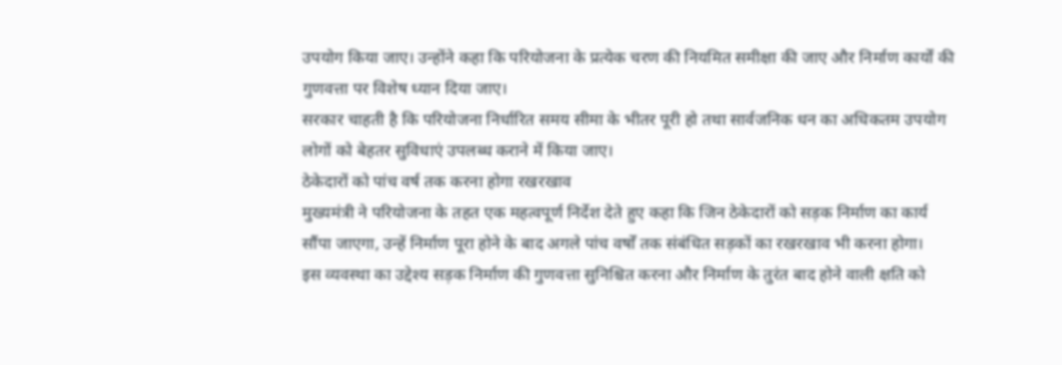उपयोग किया जाए। उन्होंने कहा कि परियोजना के प्रत्येक चरण की नियमित समीक्षा की जाए और निर्माण कार्यों की गुणवत्ता पर विशेष ध्यान दिया जाए।
सरकार चाहती है कि परियोजना निर्धारित समय सीमा के भीतर पूरी हो तथा सार्वजनिक धन का अधिकतम उपयोग लोगों को बेहतर सुविधाएं उपलब्ध कराने में किया जाए।
ठेकेदारों को पांच वर्ष तक करना होगा रखरखाव
मुख्यमंत्री ने परियोजना के तहत एक महत्वपूर्ण निर्देश देते हुए कहा कि जिन ठेकेदारों को सड़क निर्माण का कार्य सौंपा जाएगा, उन्हें निर्माण पूरा होने के बाद अगले पांच वर्षों तक संबंधित सड़कों का रखरखाव भी करना होगा।
इस व्यवस्था का उद्देश्य सड़क निर्माण की गुणवत्ता सुनिश्चित करना और निर्माण के तुरंत बाद होने वाली क्षति को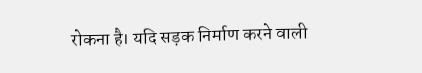रोकना है। यदि सड़क निर्माण करने वाली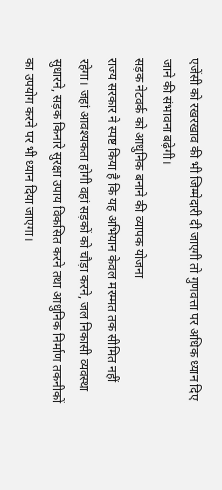एजेंसी को रखरखाव की भी जिम्मेदारी दी जाएगी तो गुणवत्ता पर अधिक ध्यान दिए जाने की संभावना बढ़ेगी।
सड़क नेटवर्क को आधुनिक बनाने की व्यापक योजना
राज्य सरकार ने स्पष्ट किया है कि यह अभियान केवल मरम्मत तक सीमित नहीं रहेगा। जहां आवश्यकता होगी वहां सड़कों को चौड़ा करने, जल निकासी व्यवस्था सुधारने, सड़क किनारे सुरक्षा उपाय विकसित करने तथा आधुनिक निर्माण तकनीकों का उपयोग करने पर भी ध्यान दिया जाएगा।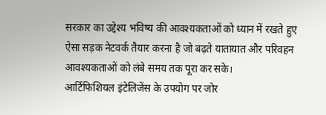सरकार का उद्देश्य भविष्य की आवश्यकताओं को ध्यान में रखते हुए ऐसा सड़क नेटवर्क तैयार करना है जो बढ़ते यातायात और परिवहन आवश्यकताओं को लंबे समय तक पूरा कर सके।
आर्टिफिशियल इंटेलिजेंस के उपयोग पर जोर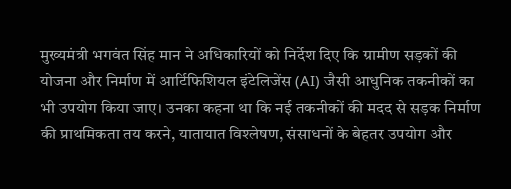मुख्यमंत्री भगवंत सिंह मान ने अधिकारियों को निर्देश दिए कि ग्रामीण सड़कों की योजना और निर्माण में आर्टिफिशियल इंटेलिजेंस (AI) जैसी आधुनिक तकनीकों का भी उपयोग किया जाए। उनका कहना था कि नई तकनीकों की मदद से सड़क निर्माण की प्राथमिकता तय करने, यातायात विश्लेषण, संसाधनों के बेहतर उपयोग और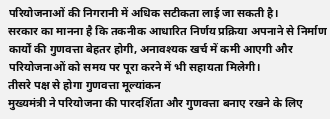परियोजनाओं की निगरानी में अधिक सटीकता लाई जा सकती है।
सरकार का मानना है कि तकनीक आधारित निर्णय प्रक्रिया अपनाने से निर्माण कार्यों की गुणवत्ता बेहतर होगी, अनावश्यक खर्च में कमी आएगी और परियोजनाओं को समय पर पूरा करने में भी सहायता मिलेगी।
तीसरे पक्ष से होगा गुणवत्ता मूल्यांकन
मुख्यमंत्री ने परियोजना की पारदर्शिता और गुणवत्ता बनाए रखने के लिए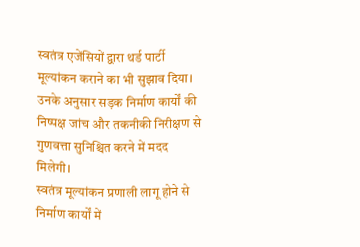स्वतंत्र एजेंसियों द्वारा थर्ड पार्टी मूल्यांकन कराने का भी सुझाव दिया। उनके अनुसार सड़क निर्माण कार्यों की निष्पक्ष जांच और तकनीकी निरीक्षण से गुणवत्ता सुनिश्चित करने में मदद मिलेगी।
स्वतंत्र मूल्यांकन प्रणाली लागू होने से निर्माण कार्यों में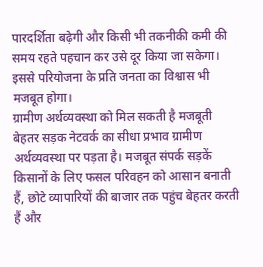पारदर्शिता बढ़ेगी और किसी भी तकनीकी कमी की समय रहते पहचान कर उसे दूर किया जा सकेगा। इससे परियोजना के प्रति जनता का विश्वास भी मजबूत होगा।
ग्रामीण अर्थव्यवस्था को मिल सकती है मजबूती
बेहतर सड़क नेटवर्क का सीधा प्रभाव ग्रामीण अर्थव्यवस्था पर पड़ता है। मजबूत संपर्क सड़कें किसानों के लिए फसल परिवहन को आसान बनाती हैं, छोटे व्यापारियों की बाजार तक पहुंच बेहतर करती हैं और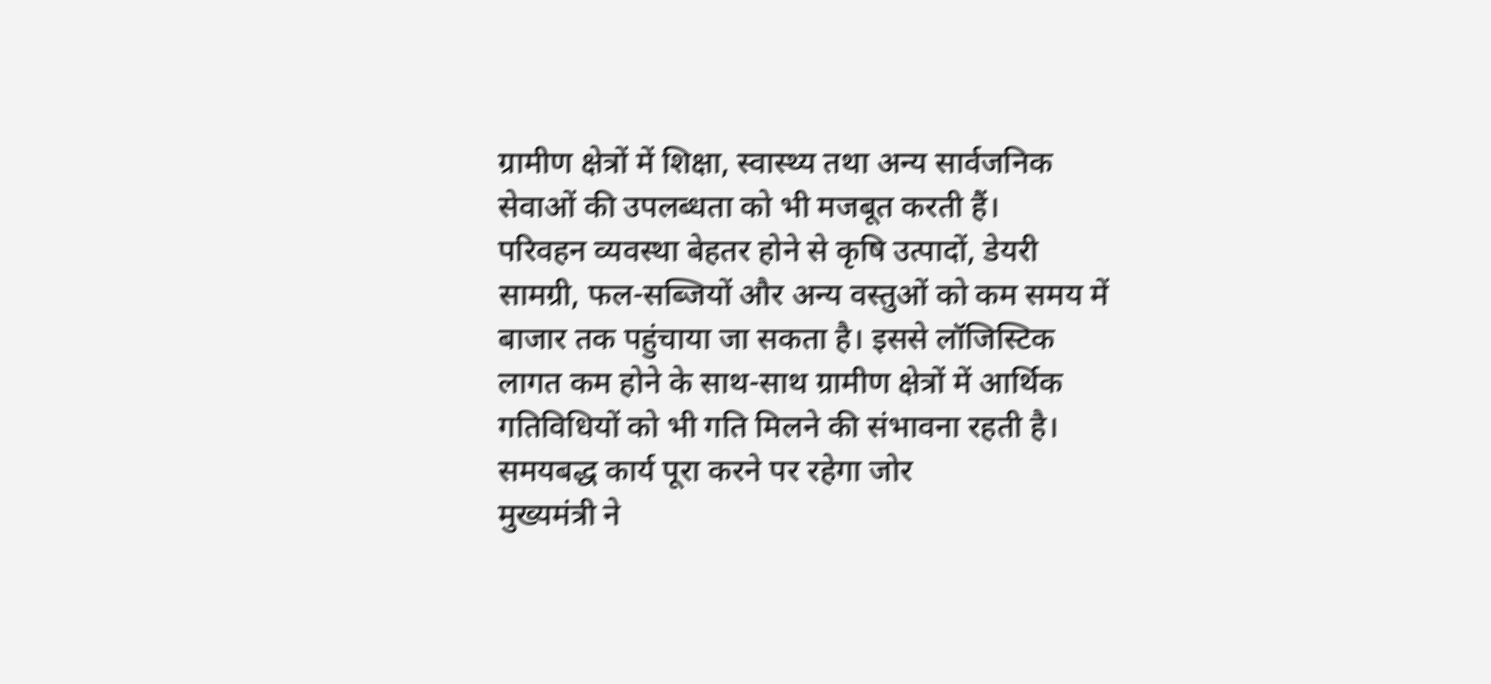ग्रामीण क्षेत्रों में शिक्षा, स्वास्थ्य तथा अन्य सार्वजनिक सेवाओं की उपलब्धता को भी मजबूत करती हैं।
परिवहन व्यवस्था बेहतर होने से कृषि उत्पादों, डेयरी सामग्री, फल-सब्जियों और अन्य वस्तुओं को कम समय में बाजार तक पहुंचाया जा सकता है। इससे लॉजिस्टिक लागत कम होने के साथ-साथ ग्रामीण क्षेत्रों में आर्थिक गतिविधियों को भी गति मिलने की संभावना रहती है।
समयबद्ध कार्य पूरा करने पर रहेगा जोर
मुख्यमंत्री ने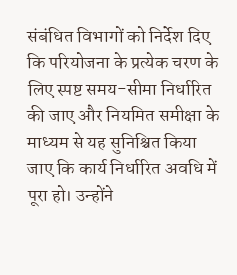संबंधित विभागों को निर्देश दिए कि परियोजना के प्रत्येक चरण के लिए स्पष्ट समय-सीमा निर्धारित की जाए और नियमित समीक्षा के माध्यम से यह सुनिश्चित किया जाए कि कार्य निर्धारित अवधि में पूरा हो। उन्होंने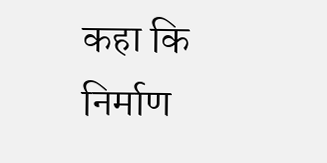कहा कि निर्माण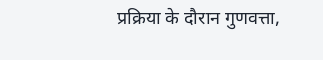प्रक्रिया के दौरान गुणवत्ता,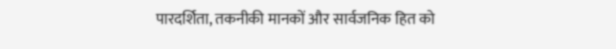पारदर्शिता, तकनीकी मानकों और सार्वजनिक हित को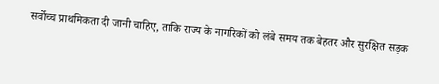सर्वोच्च प्राथमिकता दी जानी चाहिए, ताकि राज्य के नागरिकों को लंबे समय तक बेहतर और सुरक्षित सड़क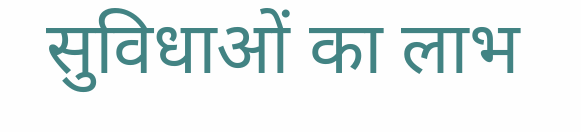सुविधाओं का लाभ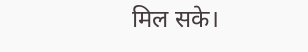मिल सके।